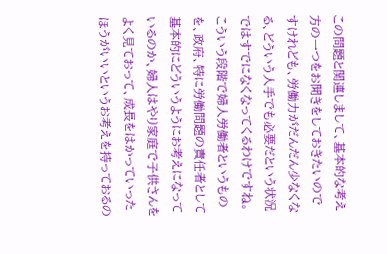この問題と関連しまして、基本的な考え方の一つをお聞きをしておきたいのですけれども、労働力がだんだん少なくなる、どういう人手でも必要だという状況ではすでになくなってくるわけですね。こういう段階で婦人労働者というものを、政府、特に労働問題の責任者として基本的にどういうようにお考えになっているのか、婦人はやり家庭で子供さんをよく見ておって、成長をはかっていったほうがいいというお考えを持っておるの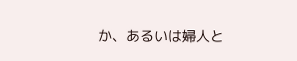か、あるいは婦人と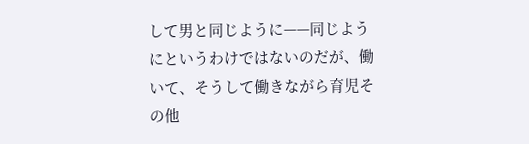して男と同じように——同じようにというわけではないのだが、働いて、そうして働きながら育児その他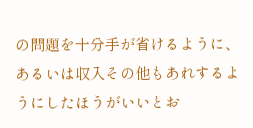の問題を十分手が省けるように、あるいは収入その他もあれするようにしたほうがいいとお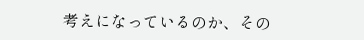考えになっているのか、その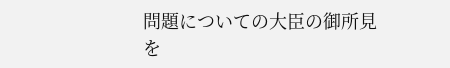問題についての大臣の御所見を